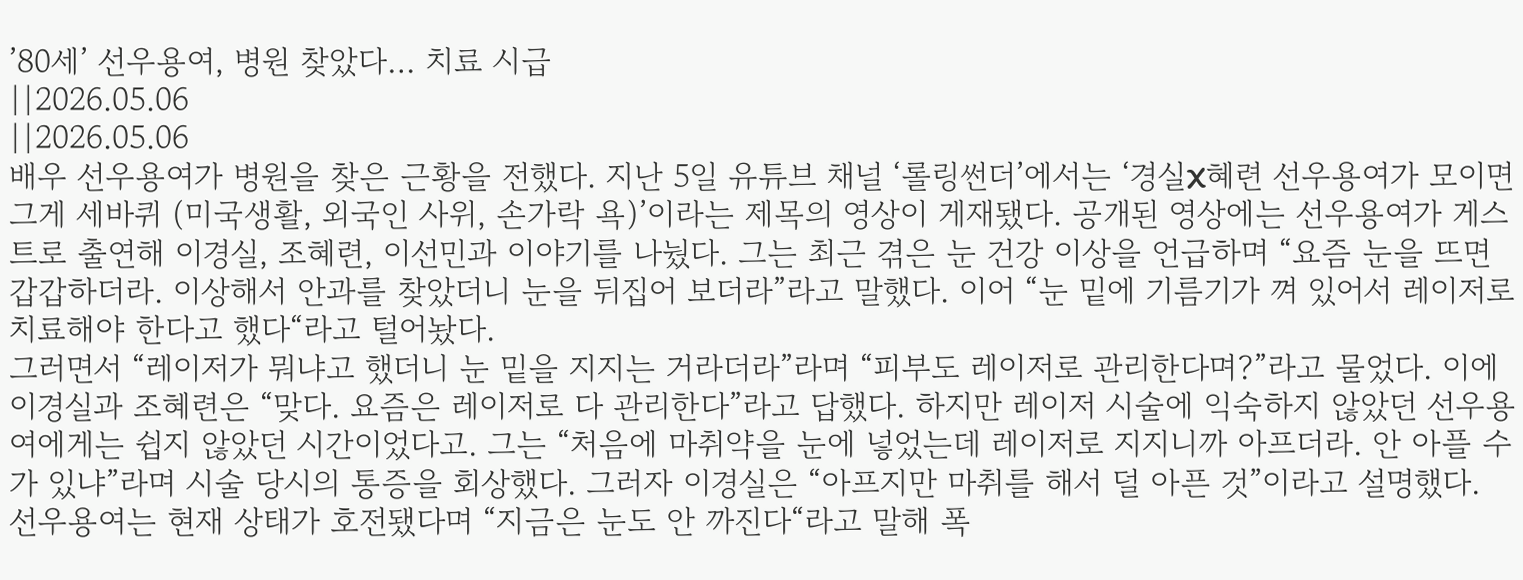’80세’ 선우용여, 병원 찾았다… 치료 시급
||2026.05.06
||2026.05.06
배우 선우용여가 병원을 찾은 근황을 전했다. 지난 5일 유튜브 채널 ‘롤링썬더’에서는 ‘경실X혜련 선우용여가 모이면 그게 세바퀴 (미국생활, 외국인 사위, 손가락 욕)’이라는 제목의 영상이 게재됐다. 공개된 영상에는 선우용여가 게스트로 출연해 이경실, 조혜련, 이선민과 이야기를 나눴다. 그는 최근 겪은 눈 건강 이상을 언급하며 “요즘 눈을 뜨면 갑갑하더라. 이상해서 안과를 찾았더니 눈을 뒤집어 보더라”라고 말했다. 이어 “눈 밑에 기름기가 껴 있어서 레이저로 치료해야 한다고 했다“라고 털어놨다.
그러면서 “레이저가 뭐냐고 했더니 눈 밑을 지지는 거라더라”라며 “피부도 레이저로 관리한다며?”라고 물었다. 이에 이경실과 조혜련은 “맞다. 요즘은 레이저로 다 관리한다”라고 답했다. 하지만 레이저 시술에 익숙하지 않았던 선우용여에게는 쉽지 않았던 시간이었다고. 그는 “처음에 마취약을 눈에 넣었는데 레이저로 지지니까 아프더라. 안 아플 수가 있냐”라며 시술 당시의 통증을 회상했다. 그러자 이경실은 “아프지만 마취를 해서 덜 아픈 것”이라고 설명했다.
선우용여는 현재 상태가 호전됐다며 “지금은 눈도 안 까진다“라고 말해 폭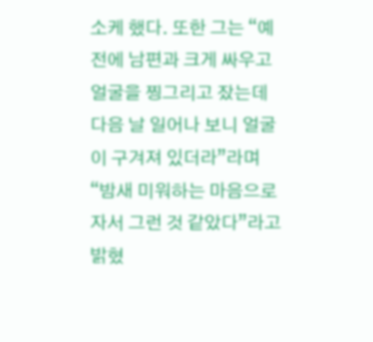소케 했다. 또한 그는 “예전에 남편과 크게 싸우고 얼굴을 찡그리고 잤는데 다음 날 일어나 보니 얼굴이 구겨져 있더라”라며 “밤새 미워하는 마음으로 자서 그런 것 같았다”라고 밝혔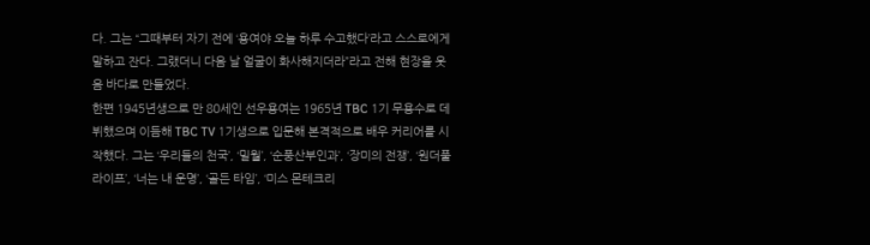다. 그는 “그때부터 자기 전에 ‘용여야 오늘 하루 수고했다’라고 스스로에게 말하고 잔다. 그랬더니 다음 날 얼굴이 화사해지더라”라고 전해 현장을 웃음 바다로 만들었다.
한편 1945년생으로 만 80세인 선우용여는 1965년 TBC 1기 무용수로 데뷔했으며 이듬해 TBC TV 1기생으로 입문해 본격적으로 배우 커리어를 시작했다. 그는 ‘우리들의 천국’, ‘밀월’, ‘순풍산부인과’, ‘장미의 전쟁’, ‘원더풀 라이프’, ‘너는 내 운명’, ‘골든 타임’, ‘미스 몬테크리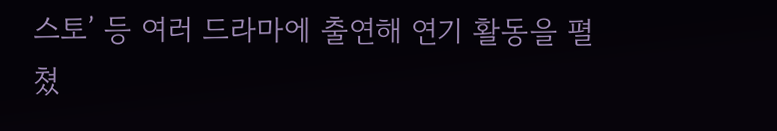스토’ 등 여러 드라마에 출연해 연기 활동을 펼쳤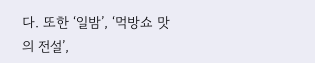다. 또한 ‘일밤’, ‘먹방쇼 맛의 전설’,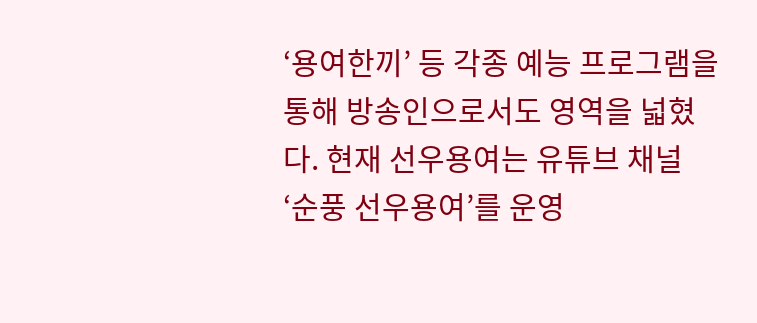‘용여한끼’ 등 각종 예능 프로그램을 통해 방송인으로서도 영역을 넓혔다. 현재 선우용여는 유튜브 채널 ‘순풍 선우용여’를 운영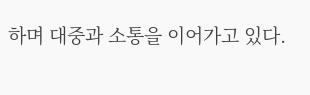하며 대중과 소통을 이어가고 있다.